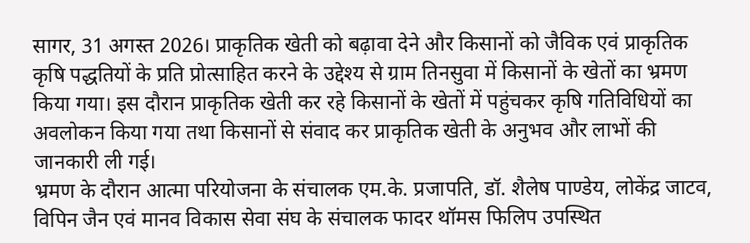सागर, 31 अगस्त 2026। प्राकृतिक खेती को बढ़ावा देने और किसानों को जैविक एवं प्राकृतिक कृषि पद्धतियों के प्रति प्रोत्साहित करने के उद्देश्य से ग्राम तिनसुवा में किसानों के खेतों का भ्रमण किया गया। इस दौरान प्राकृतिक खेती कर रहे किसानों के खेतों में पहुंचकर कृषि गतिविधियों का अवलोकन किया गया तथा किसानों से संवाद कर प्राकृतिक खेती के अनुभव और लाभों की जानकारी ली गई।
भ्रमण के दौरान आत्मा परियोजना के संचालक एम.के. प्रजापति, डॉ. शैलेष पाण्डेय, लोकेंद्र जाटव, विपिन जैन एवं मानव विकास सेवा संघ के संचालक फादर थॉमस फिलिप उपस्थित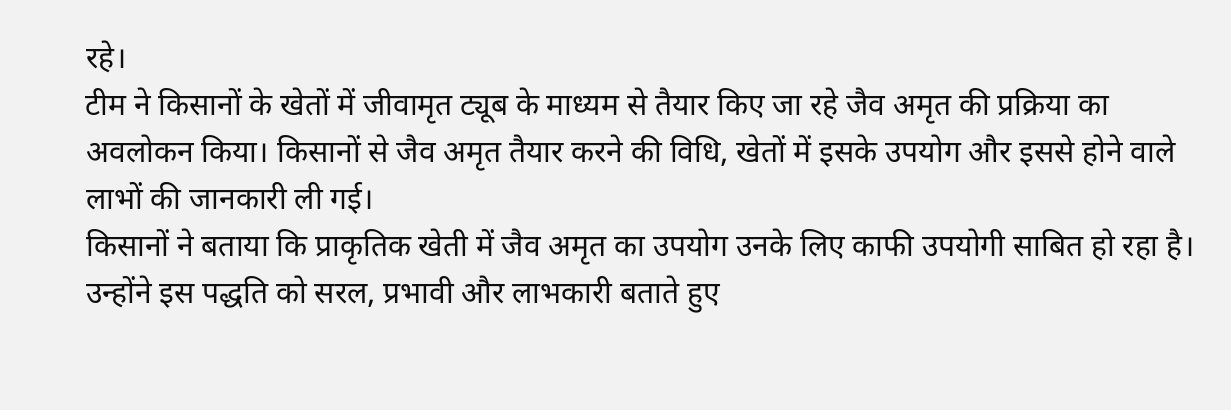रहे।
टीम ने किसानों के खेतों में जीवामृत ट्यूब के माध्यम से तैयार किए जा रहे जैव अमृत की प्रक्रिया का अवलोकन किया। किसानों से जैव अमृत तैयार करने की विधि, खेतों में इसके उपयोग और इससे होने वाले लाभों की जानकारी ली गई।
किसानों ने बताया कि प्राकृतिक खेती में जैव अमृत का उपयोग उनके लिए काफी उपयोगी साबित हो रहा है। उन्होंने इस पद्धति को सरल, प्रभावी और लाभकारी बताते हुए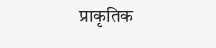प्राकृतिक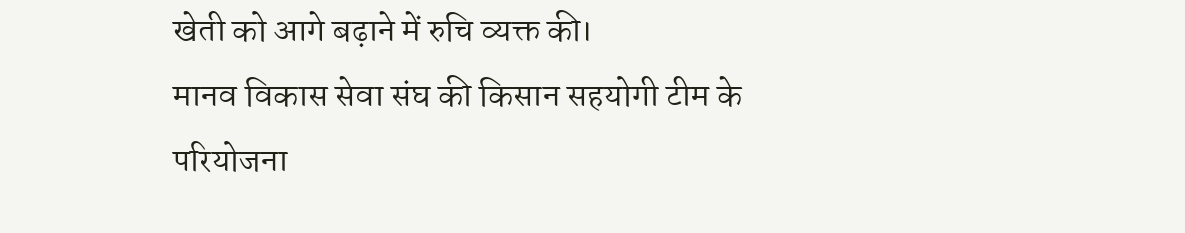खेती को आगे बढ़ाने में रुचि व्यक्त की।
मानव विकास सेवा संघ की किसान सहयोगी टीम के परियोजना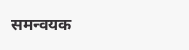समन्वयक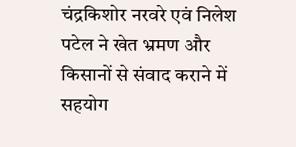चंद्रकिशोर नरवरे एवं निलेश पटेल ने खेत भ्रमण और किसानों से संवाद कराने में सहयोग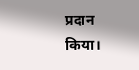प्रदान किया।